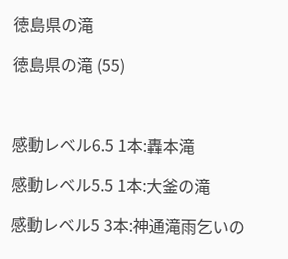徳島県の滝

徳島県の滝 (55)



感動レベル6.5 1本:轟本滝

感動レベル5.5 1本:大釜の滝

感動レベル5 3本:神通滝雨乞いの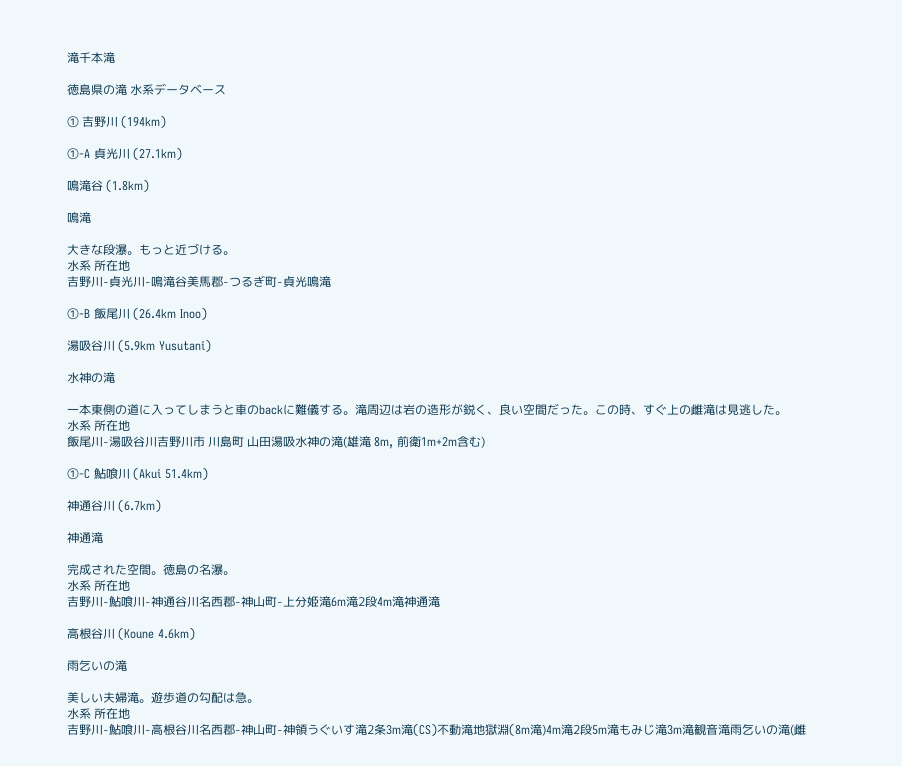滝千本滝

徳島県の滝 水系データベース

① 吉野川 (194km)

①-A 貞光川 (27.1km)

鳴滝谷 (1.8km)

鳴滝

大きな段瀑。もっと近づける。
水系 所在地
吉野川-貞光川-鳴滝谷美馬郡-つるぎ町-貞光鳴滝

①-B 飯尾川 (26.4km Inoo)

湯吸谷川 (5.9km Yusutani)

水神の滝

一本東側の道に入ってしまうと車のbackに難儀する。滝周辺は岩の造形が鋭く、良い空間だった。この時、すぐ上の雌滝は見逃した。
水系 所在地
飯尾川-湯吸谷川吉野川市 川島町 山田湯吸水神の滝(雄滝 8m, 前衛1m+2m含む)

①-C 鮎喰川 (Akui 51.4km)

神通谷川 (6.7km)

神通滝

完成された空間。徳島の名瀑。
水系 所在地
吉野川-鮎喰川-神通谷川名西郡-神山町-上分姫滝6m滝2段4m滝神通滝

高根谷川 (Koune 4.6km)

雨乞いの滝

美しい夫婦滝。遊歩道の勾配は急。
水系 所在地
吉野川-鮎喰川-高根谷川名西郡-神山町-神領うぐいす滝2条3m滝(CS)不動滝地獄淵(8m滝)4m滝2段5m滝もみじ滝3m滝観音滝雨乞いの滝(雌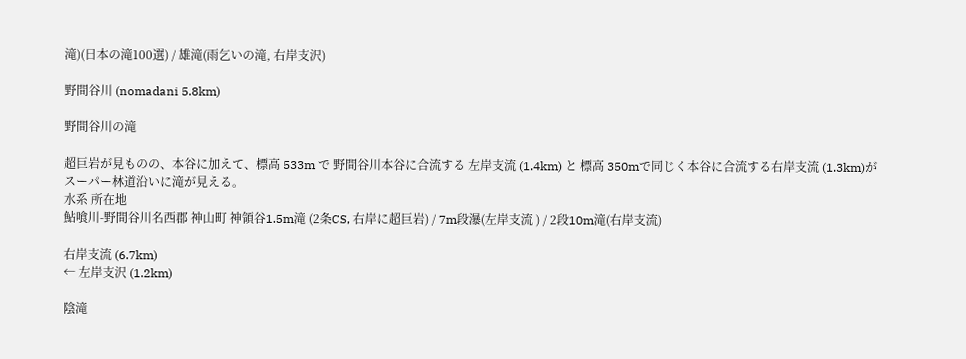滝)(日本の滝100選) / 雄滝(雨乞いの滝, 右岸支沢)

野間谷川 (nomadani 5.8km)

野間谷川の滝

超巨岩が見ものの、本谷に加えて、標高 533m で 野間谷川本谷に合流する 左岸支流 (1.4km) と 標高 350mで同じく本谷に合流する右岸支流 (1.3km)がスーパー林道沿いに滝が見える。
水系 所在地
鮎喰川-野間谷川名西郡 神山町 神領谷1.5m滝 (2条CS, 右岸に超巨岩) / 7m段瀑(左岸支流 ) / 2段10m滝(右岸支流)

右岸支流 (6.7km)
← 左岸支沢 (1.2km)

陰滝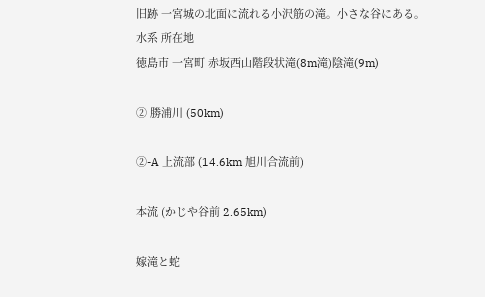旧跡 一宮城の北面に流れる小沢筋の滝。小さな谷にある。
水系 所在地
徳島市 一宮町 赤坂西山階段状滝(8m滝)陰滝(9m)

② 勝浦川 (50km)

②-A 上流部 (14.6km 旭川合流前)

本流 (かじや谷前 2.65km)

嫁滝と蛇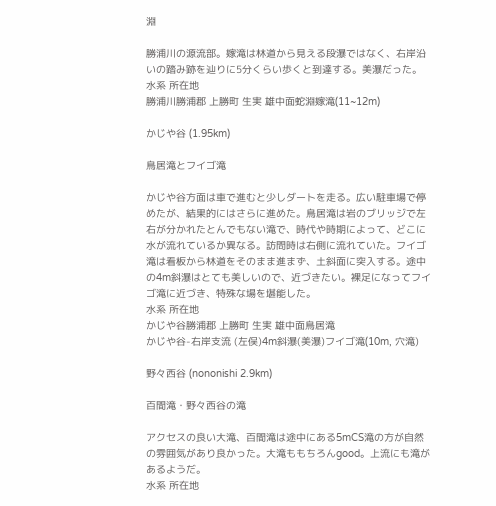淵

勝浦川の源流部。嫁滝は林道から見える段瀑ではなく、右岸沿いの踏み跡を辿りに5分くらい歩くと到達する。美瀑だった。
水系 所在地
勝浦川勝浦郡 上勝町 生実 雄中面蛇淵嫁滝(11~12m)

かじや谷 (1.95km)

鳥居滝とフイゴ滝

かじや谷方面は車で進むと少しダートを走る。広い駐車場で停めたが、結果的にはさらに進めた。鳥居滝は岩のブリッジで左右が分かれたとんでもない滝で、時代や時期によって、どこに水が流れているか異なる。訪問時は右側に流れていた。フイゴ滝は看板から林道をそのまま進まず、土斜面に突入する。途中の4m斜瀑はとても美しいので、近づきたい。裸足になってフイゴ滝に近づき、特殊な場を堪能した。
水系 所在地
かじや谷勝浦郡 上勝町 生実 雄中面鳥居滝
かじや谷-右岸支流 (左俣)4m斜瀑(美瀑)フイゴ滝(10m, 穴滝)

野々西谷 (nononishi 2.9km)

百間滝・野々西谷の滝

アクセスの良い大滝、百間滝は途中にある5mCS滝の方が自然の雰囲気があり良かった。大滝ももちろんgood。上流にも滝があるようだ。
水系 所在地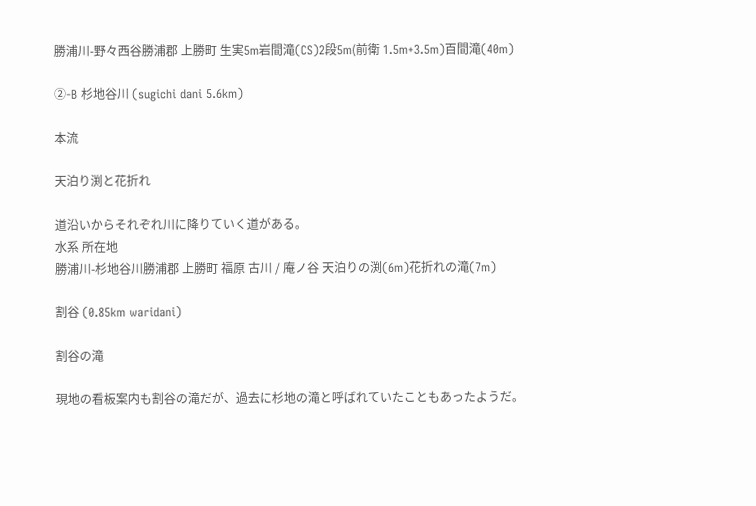勝浦川-野々西谷勝浦郡 上勝町 生実5m岩間滝(CS)2段5m(前衛 1.5m+3.5m)百間滝(40m)

②-B 杉地谷川 (sugichi dani 5.6km)

本流

天泊り渕と花折れ

道沿いからそれぞれ川に降りていく道がある。
水系 所在地
勝浦川-杉地谷川勝浦郡 上勝町 福原 古川 / 庵ノ谷 天泊りの渕(6m)花折れの滝(7m)

割谷 (0.85km waridani)

割谷の滝

現地の看板案内も割谷の滝だが、過去に杉地の滝と呼ばれていたこともあったようだ。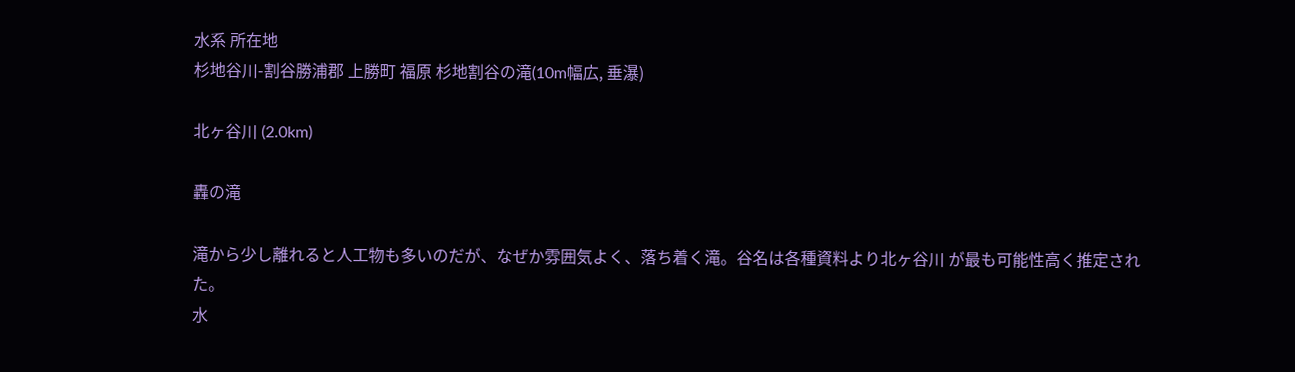水系 所在地
杉地谷川-割谷勝浦郡 上勝町 福原 杉地割谷の滝(10m幅広, 垂瀑)

北ヶ谷川 (2.0km)

轟の滝

滝から少し離れると人工物も多いのだが、なぜか雰囲気よく、落ち着く滝。谷名は各種資料より北ヶ谷川 が最も可能性高く推定された。
水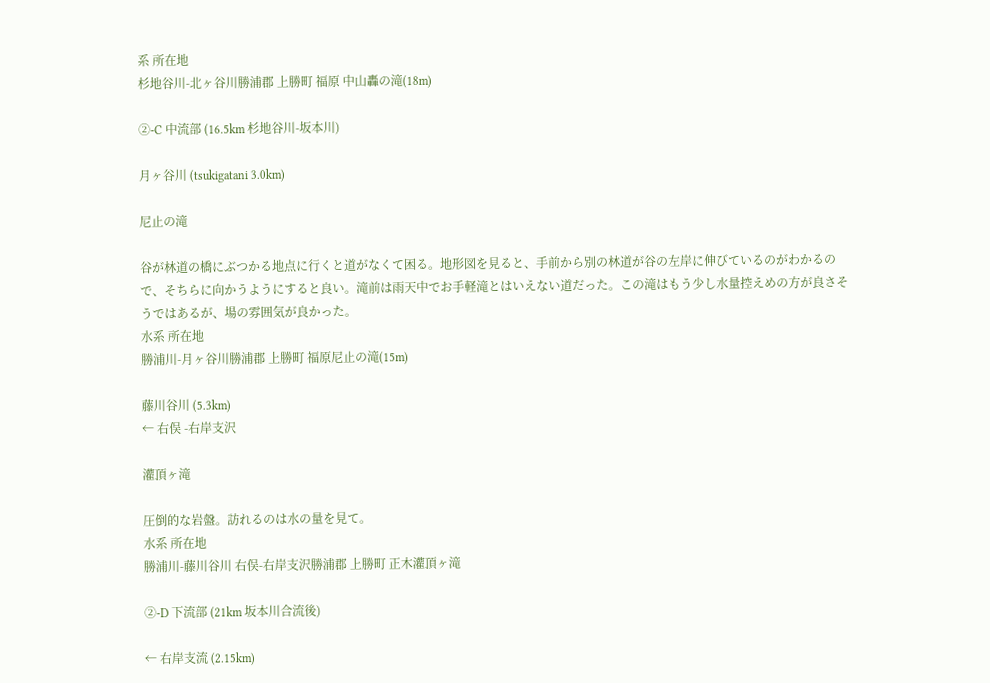系 所在地
杉地谷川-北ヶ谷川勝浦郡 上勝町 福原 中山轟の滝(18m)

②-C 中流部 (16.5km 杉地谷川-坂本川)

月ヶ谷川 (tsukigatani 3.0km)

尼止の滝

谷が林道の橋にぶつかる地点に行くと道がなくて困る。地形図を見ると、手前から別の林道が谷の左岸に伸びているのがわかるので、そちらに向かうようにすると良い。滝前は雨天中でお手軽滝とはいえない道だった。この滝はもう少し水量控えめの方が良さそうではあるが、場の雰囲気が良かった。
水系 所在地
勝浦川-月ヶ谷川勝浦郡 上勝町 福原尼止の滝(15m)

藤川谷川 (5.3km)
← 右俣 -右岸支沢

灌頂ヶ滝

圧倒的な岩盤。訪れるのは水の量を見て。
水系 所在地
勝浦川-藤川谷川 右俣-右岸支沢勝浦郡 上勝町 正木灌頂ヶ滝

②-D 下流部 (21km 坂本川合流後)

← 右岸支流 (2.15km)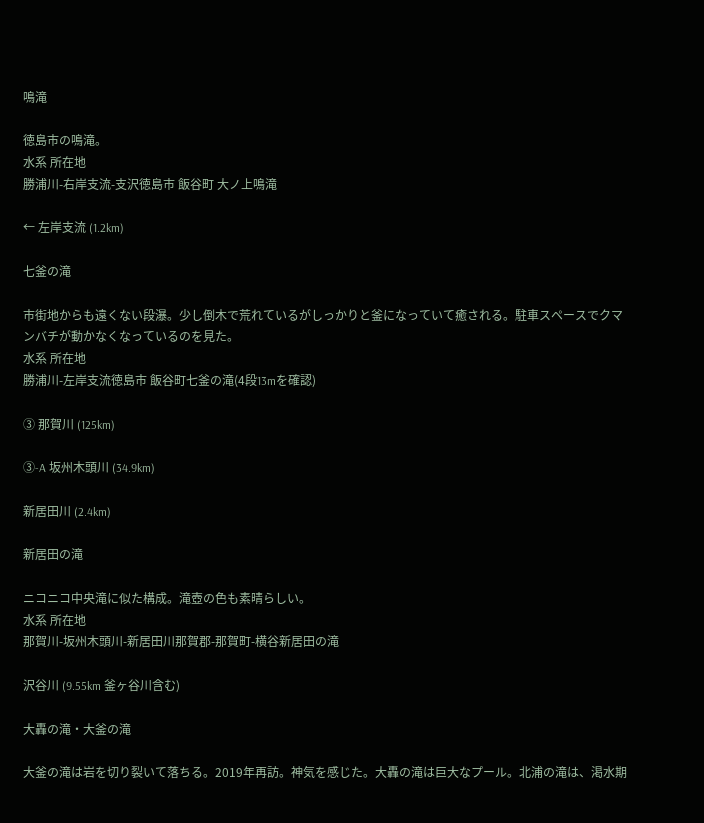鳴滝

徳島市の鳴滝。
水系 所在地
勝浦川-右岸支流-支沢徳島市 飯谷町 大ノ上鳴滝

← 左岸支流 (1.2km)

七釜の滝

市街地からも遠くない段瀑。少し倒木で荒れているがしっかりと釜になっていて癒される。駐車スペースでクマンバチが動かなくなっているのを見た。
水系 所在地
勝浦川-左岸支流徳島市 飯谷町七釜の滝(4段13mを確認)

③ 那賀川 (125km)

③-A 坂州木頭川 (34.9km)

新居田川 (2.4km)

新居田の滝

ニコニコ中央滝に似た構成。滝壺の色も素晴らしい。
水系 所在地
那賀川-坂州木頭川-新居田川那賀郡-那賀町-横谷新居田の滝

沢谷川 (9.55km 釜ヶ谷川含む)

大轟の滝・大釜の滝

大釜の滝は岩を切り裂いて落ちる。2019年再訪。神気を感じた。大轟の滝は巨大なプール。北浦の滝は、渇水期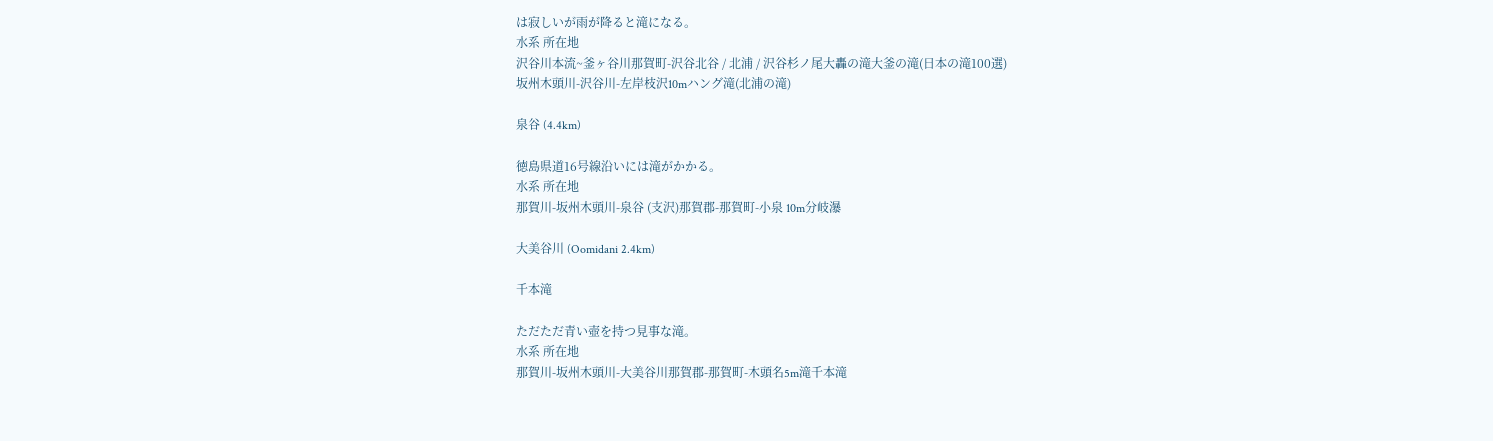は寂しいが雨が降ると滝になる。
水系 所在地
沢谷川本流~釜ヶ谷川那賀町-沢谷北谷 / 北浦 / 沢谷杉ノ尾大轟の滝大釜の滝(日本の滝100選)
坂州木頭川-沢谷川-左岸枝沢10mハング滝(北浦の滝)

泉谷 (4.4km)

徳島県道16号線沿いには滝がかかる。
水系 所在地
那賀川-坂州木頭川-泉谷 (支沢)那賀郡-那賀町-小泉 10m分岐瀑

大美谷川 (Oomidani 2.4km)

千本滝

ただただ青い壺を持つ見事な滝。
水系 所在地
那賀川-坂州木頭川-大美谷川那賀郡-那賀町-木頭名5m滝千本滝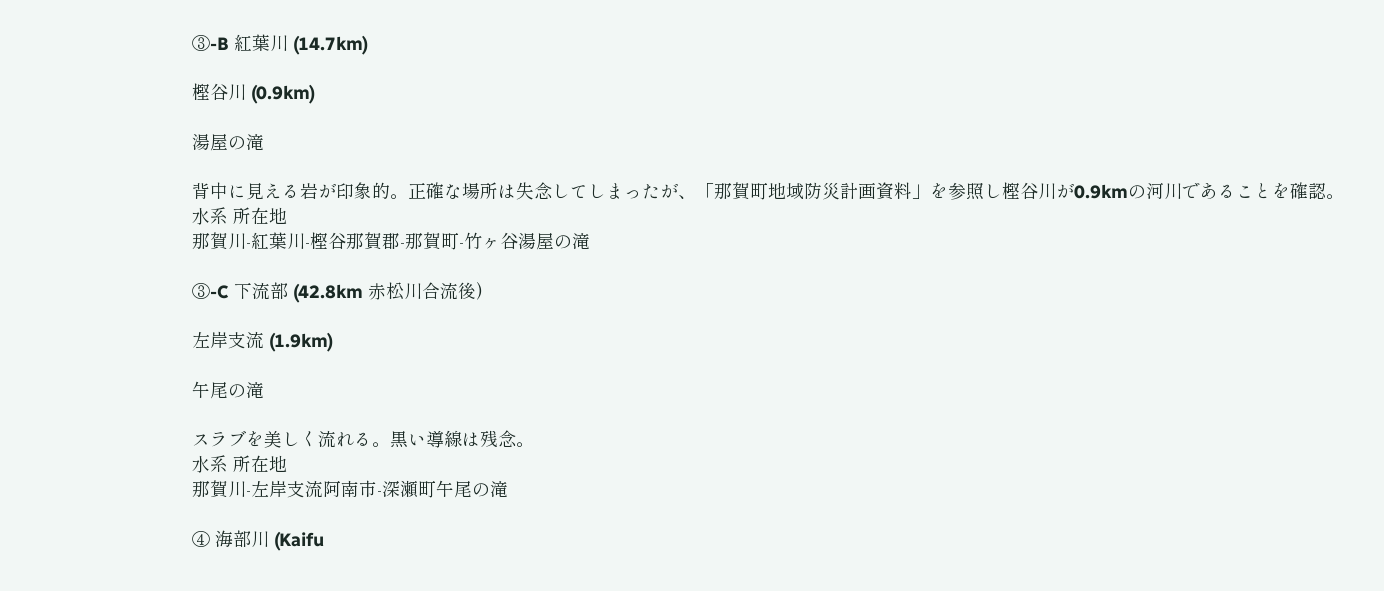③-B 紅葉川 (14.7km)

樫谷川 (0.9km)

湯屋の滝

背中に見える岩が印象的。正確な場所は失念してしまったが、「那賀町地域防災計画資料」を参照し樫谷川が0.9kmの河川であることを確認。
水系 所在地
那賀川-紅葉川-樫谷那賀郡-那賀町-竹ヶ谷湯屋の滝

③-C 下流部 (42.8km 赤松川合流後)

左岸支流 (1.9km)

午尾の滝

スラブを美しく流れる。黒い導線は残念。
水系 所在地
那賀川-左岸支流阿南市-深瀬町午尾の滝

④ 海部川 (Kaifu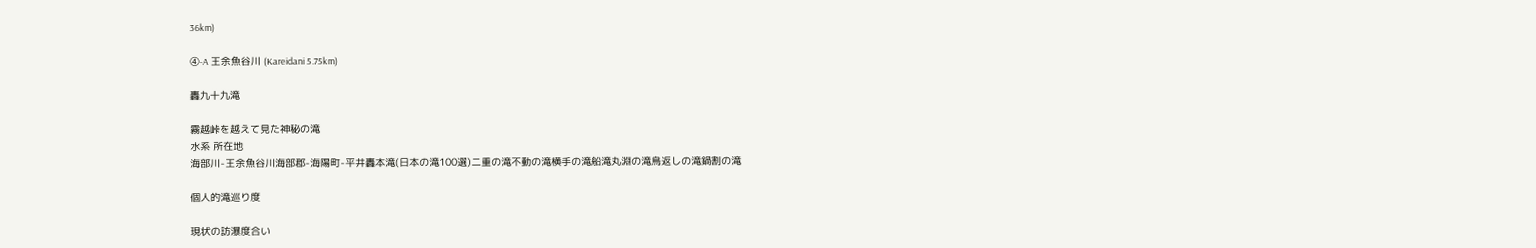36km)

④-A 王余魚谷川 (Kareidani 5.75km)

轟九十九滝

霧越峠を越えて見た神秘の滝
水系 所在地
海部川-王余魚谷川海部郡-海陽町-平井轟本滝(日本の滝100選)二重の滝不動の滝横手の滝船滝丸淵の滝鳥返しの滝鍋割の滝

個人的滝巡り度

現状の訪瀑度合い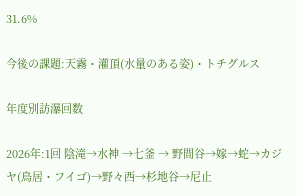31.6%

今後の課題:天霧・灌頂(水量のある姿)・トチグルス

年度別訪瀑回数

2026年:1回 陰滝→水神 →七釜 → 野間谷→嫁→蛇→カジヤ(鳥居・フイゴ)→野々西→杉地谷→尼止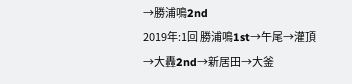→勝浦鳴2nd
2019年:1回 勝浦鳴1st→午尾→灌頂→大轟2nd→新居田→大釜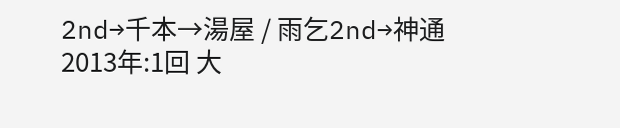2nd→千本→湯屋 / 雨乞2nd→神通
2013年:1回 大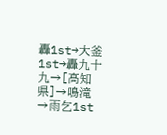轟1st→大釜1st→轟九十九→[高知県]→鳴滝→雨乞1st